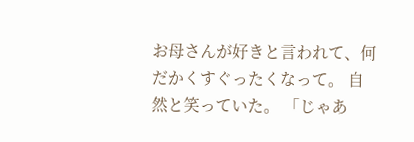お母さんが好きと言われて、何だかくすぐったくなって。 自然と笑っていた。 「じゃあ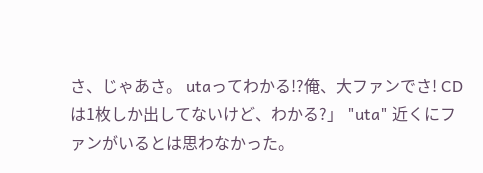さ、じゃあさ。 utaってわかる!?俺、大ファンでさ! CDは1枚しか出してないけど、わかる?」 "uta" 近くにファンがいるとは思わなかった。